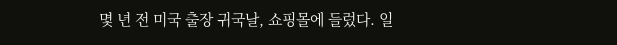몇 년 전 미국 출장 귀국날, 쇼핑몰에 들렀다. 일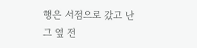행은 서점으로 갔고 난 그 옆 전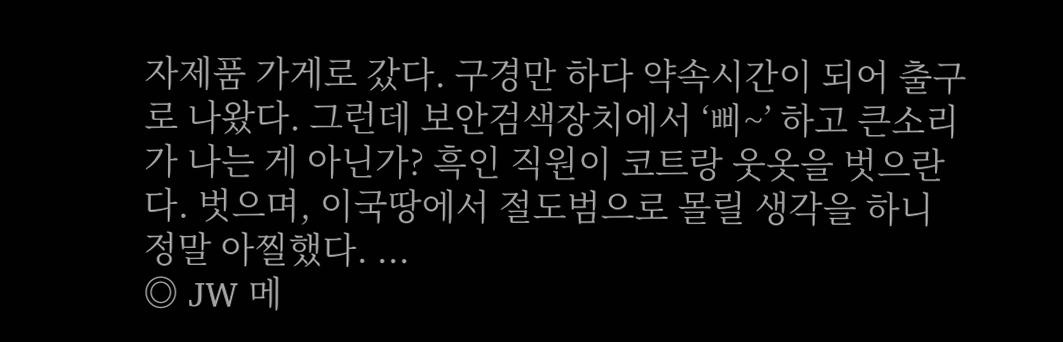자제품 가게로 갔다. 구경만 하다 약속시간이 되어 출구로 나왔다. 그런데 보안검색장치에서 ‘삐~’ 하고 큰소리가 나는 게 아닌가? 흑인 직원이 코트랑 웃옷을 벗으란다. 벗으며, 이국땅에서 절도범으로 몰릴 생각을 하니 정말 아찔했다. ...
◎ JW 메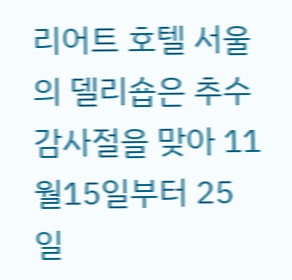리어트 호텔 서울의 델리숍은 추수감사절을 맞아 11월15일부터 25일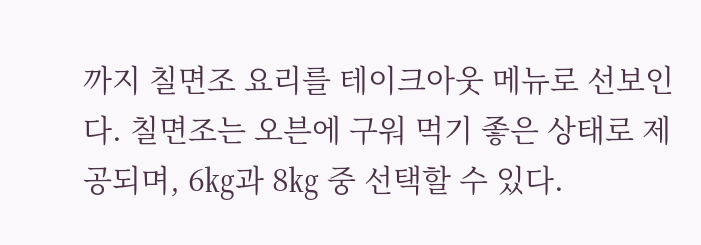까지 칠면조 요리를 테이크아웃 메뉴로 선보인다. 칠면조는 오븐에 구워 먹기 좋은 상태로 제공되며, 6㎏과 8㎏ 중 선택할 수 있다.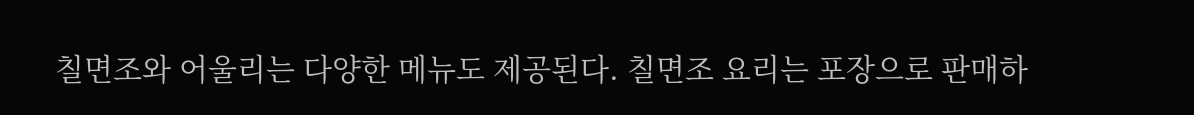칠면조와 어울리는 다양한 메뉴도 제공된다. 칠면조 요리는 포장으로 판매하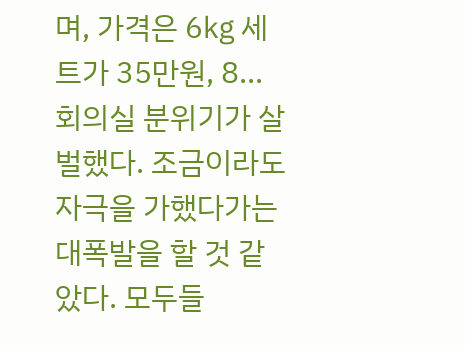며, 가격은 6㎏ 세트가 35만원, 8...
회의실 분위기가 살벌했다. 조금이라도 자극을 가했다가는 대폭발을 할 것 같았다. 모두들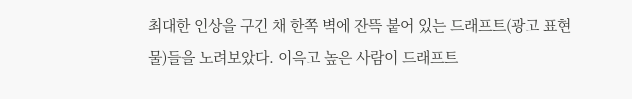최대한 인상을 구긴 채 한쪽 벽에 잔뜩 붙어 있는 드래프트(광고 표현물)들을 노려보았다. 이윽고 높은 사람이 드래프트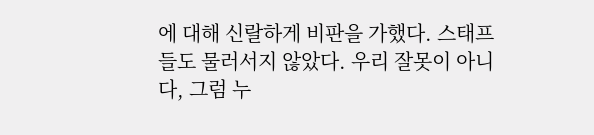에 대해 신랄하게 비판을 가했다. 스태프들도 물러서지 않았다. 우리 잘못이 아니다, 그럼 누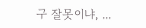구 잘못이냐, ...